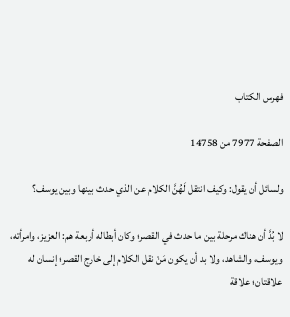فهرس الكتاب

الصفحة 7977 من 14758

ولسائل أن يقول: وكيف انتقل لَهُنَّ الكلام عن الذي حدث بينها وبين يوسف؟

لا بُدَّ أن هناك مرحلة بين ما حدث في القصر؛ وكان أبطاله أربعة هم: العزيز، وامرأته، ويوسف، والشاهد، ولا بد أن يكون مَنْ نقل الكلام إلى خارج القصر؛ إنسان له علاقتان؛ علاقة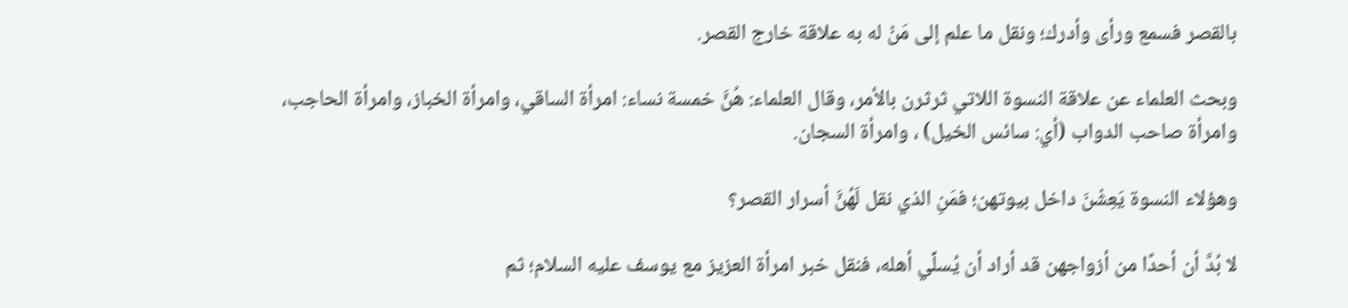بالقصر فسمع ورأى وأدرك؛ ونقل ما علم إلى مَنْ له به علاقة خارج القصر.

وبحث العلماء عن علاقة النسوة اللاتي ثرثرن بالأمر، وقال العلماء: هُنَّ خمسة نساء: امرأة الساقي، وامرأة الخباز، وامرأة الحاجب، وامرأة صاحب الدواب (أي: سائس الخيل) ، وامرأة السجان.

وهؤلاء النسوة يَعِشْنَ داخل بيوتهن؛ فمَنِ الذي نقل لَهُنَّ أسرار القصر؟

لا بُدَّ أن أحدًا من أزواجهن قد أراد أن يُسلِّي أهله، فنقل خبر امرأة العزيز مع يوسف عليه السلام؛ ثم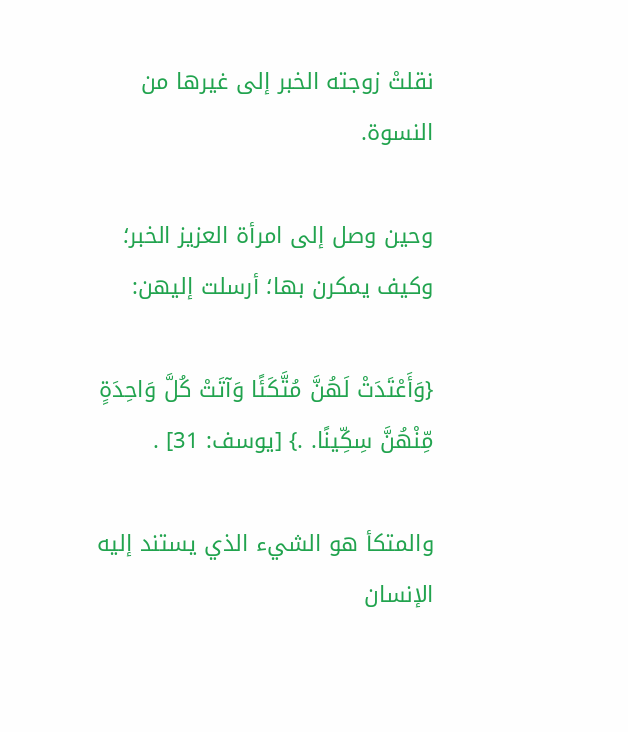نقلتْ زوجته الخبر إلى غيرها من النسوة.

وحين وصل إلى امرأة العزيز الخبر؛ وكيف يمكرن بها؛ أرسلت إليهن:

{وَأَعْتَدَتْ لَهُنَّ مُتَّكَئًا وَآتَتْ كُلَّ وَاحِدَةٍ مِّنْهُنَّ سِكِّينًا. .} [يوسف: 31] .

والمتكأ هو الشيء الذي يستند إليه الإنسان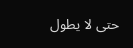حتى لا يطول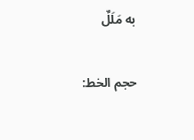به مَلَلٌ

حجم الخط: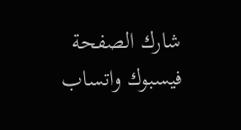شارك الصفحة
فيسبوك واتساب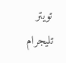تويتر تليجرام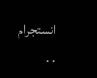انستجرام
. .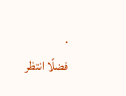.
فضلًا انتظر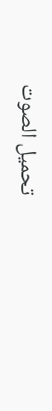تحميل الصوت